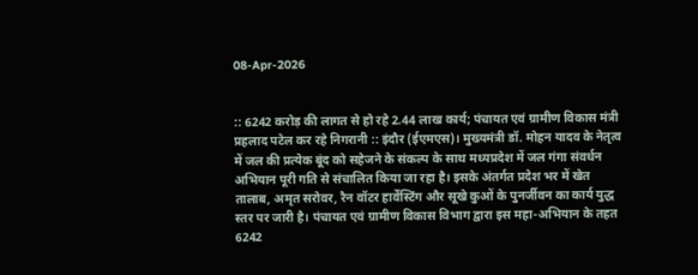08-Apr-2026


:: 6242 करोड़ की लागत से हो रहे 2.44 लाख कार्य; पंचायत एवं ग्रामीण विकास मंत्री प्रहलाद पटेल कर रहे निगरानी :: इंदौर (ईएमएस)। मुख्यमंत्री डॉ. मोहन यादव के नेतृत्व में जल की प्रत्येक बूंद को सहेजने के संकल्प के साथ मध्यप्रदेश में जल गंगा संवर्धन अभियान पूरी गति से संचालित किया जा रहा है। इसके अंतर्गत प्रदेश भर में खेत तालाब, अमृत सरोवर, रैन वॉटर हार्वेस्टिंग और सूखे कुओं के पुनर्जीवन का कार्य युद्ध स्तर पर जारी है। पंचायत एवं ग्रामीण विकास विभाग द्वारा इस महा-अभियान के तहत 6242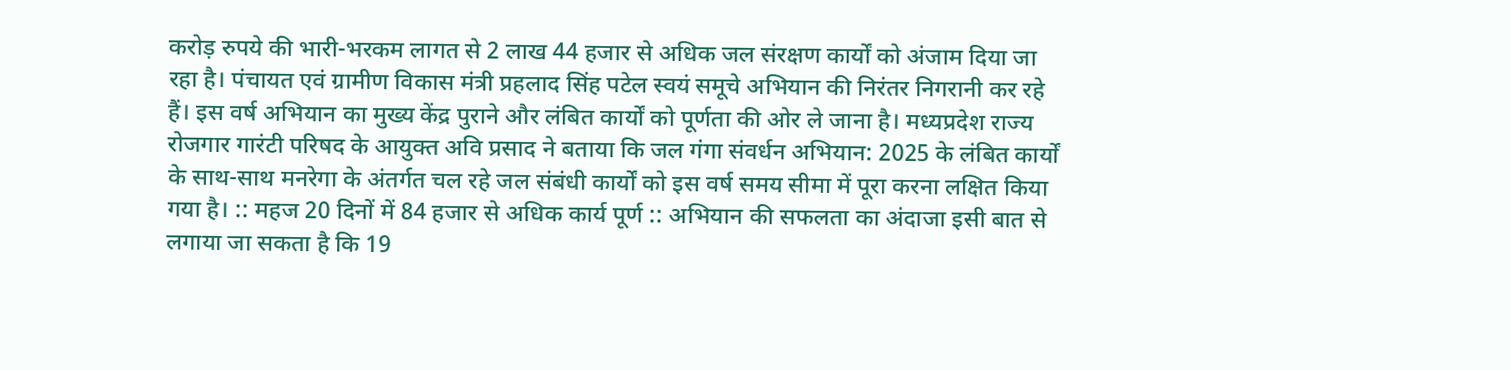करोड़ रुपये की भारी-भरकम लागत से 2 लाख 44 हजार से अधिक जल संरक्षण कार्यों को अंजाम दिया जा रहा है। पंचायत एवं ग्रामीण विकास मंत्री प्रहलाद सिंह पटेल स्वयं समूचे अभियान की निरंतर निगरानी कर रहे हैं। इस वर्ष अभियान का मुख्य केंद्र पुराने और लंबित कार्यों को पूर्णता की ओर ले जाना है। मध्यप्रदेश राज्य रोजगार गारंटी परिषद के आयुक्त अवि प्रसाद ने बताया कि जल गंगा संवर्धन अभियान: 2025 के लंबित कार्यों के साथ-साथ मनरेगा के अंतर्गत चल रहे जल संबंधी कार्यों को इस वर्ष समय सीमा में पूरा करना लक्षित किया गया है। :: महज 20 दिनों में 84 हजार से अधिक कार्य पूर्ण :: अभियान की सफलता का अंदाजा इसी बात से लगाया जा सकता है कि 19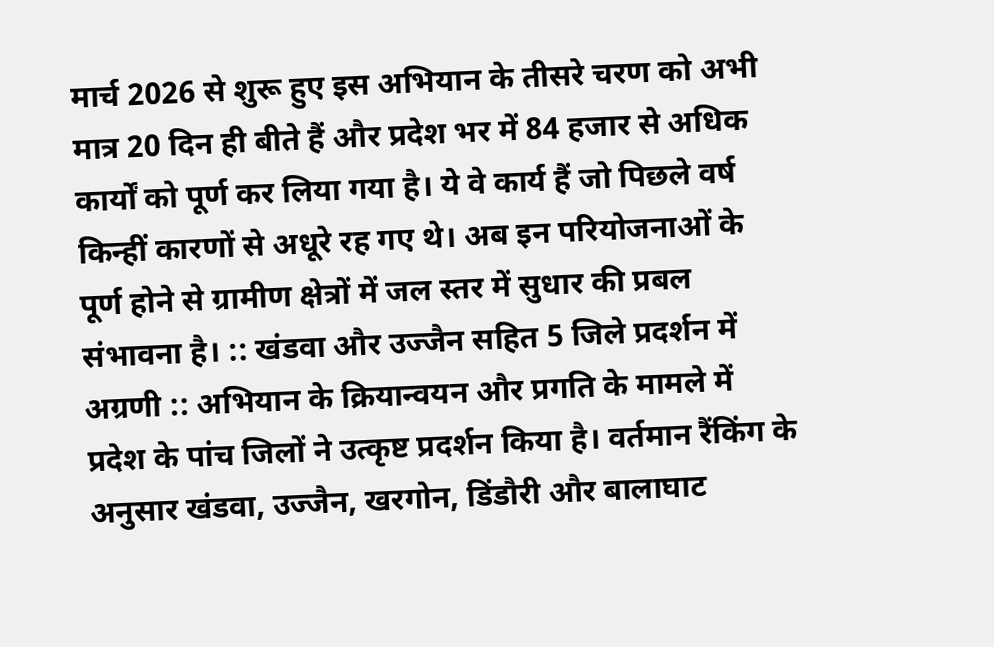मार्च 2026 से शुरू हुए इस अभियान के तीसरे चरण को अभी मात्र 20 दिन ही बीते हैं और प्रदेश भर में 84 हजार से अधिक कार्यों को पूर्ण कर लिया गया है। ये वे कार्य हैं जो पिछले वर्ष किन्हीं कारणों से अधूरे रह गए थे। अब इन परियोजनाओं के पूर्ण होने से ग्रामीण क्षेत्रों में जल स्तर में सुधार की प्रबल संभावना है। :: खंडवा और उज्जैन सहित 5 जिले प्रदर्शन में अग्रणी :: अभियान के क्रियान्वयन और प्रगति के मामले में प्रदेश के पांच जिलों ने उत्कृष्ट प्रदर्शन किया है। वर्तमान रैंकिंग के अनुसार खंडवा, उज्जैन, खरगोन, डिंडौरी और बालाघाट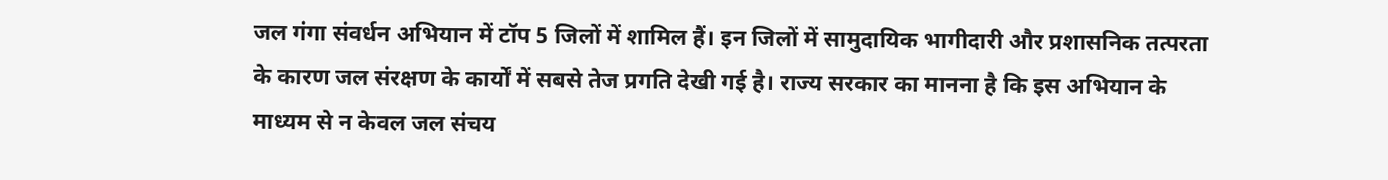जल गंगा संवर्धन अभियान में टॉप 5 जिलों में शामिल हैं। इन जिलों में सामुदायिक भागीदारी और प्रशासनिक तत्परता के कारण जल संरक्षण के कार्यों में सबसे तेज प्रगति देखी गई है। राज्य सरकार का मानना है कि इस अभियान के माध्यम से न केवल जल संचय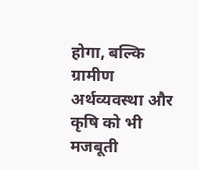होगा, बल्कि ग्रामीण अर्थव्यवस्था और कृषि को भी मजबूती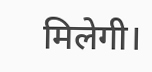मिलेगी।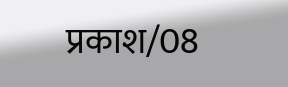प्रकाश/08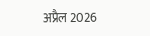अप्रैल 2026